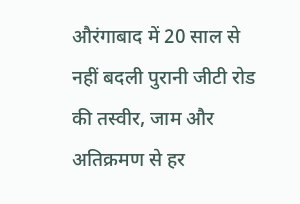औरंगाबाद में 20 साल से नहीं बदली पुरानी जीटी रोड की तस्वीर, जाम और अतिक्रमण से हर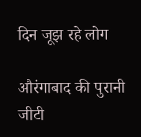दिन जूझ रहे लोग

औरंगाबाद की पुरानी जीटी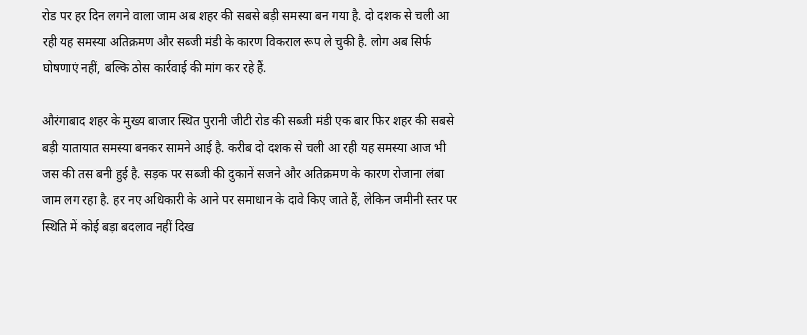रोड पर हर दिन लगने वाला जाम अब शहर की सबसे बड़ी समस्या बन गया है. दो दशक से चली आ रही यह समस्या अतिक्रमण और सब्जी मंडी के कारण विकराल रूप ले चुकी है. लोग अब सिर्फ घोषणाएं नहीं, बल्कि ठोस कार्रवाई की मांग कर रहे हैं.

औरंगाबाद शहर के मुख्य बाजार स्थित पुरानी जीटी रोड की सब्जी मंडी एक बार फिर शहर की सबसे बड़ी यातायात समस्या बनकर सामने आई है. करीब दो दशक से चली आ रही यह समस्या आज भी जस की तस बनी हुई है. सड़क पर सब्जी की दुकानें सजने और अतिक्रमण के कारण रोजाना लंबा जाम लग रहा है. हर नए अधिकारी के आने पर समाधान के दावे किए जाते हैं, लेकिन जमीनी स्तर पर स्थिति में कोई बड़ा बदलाव नहीं दिख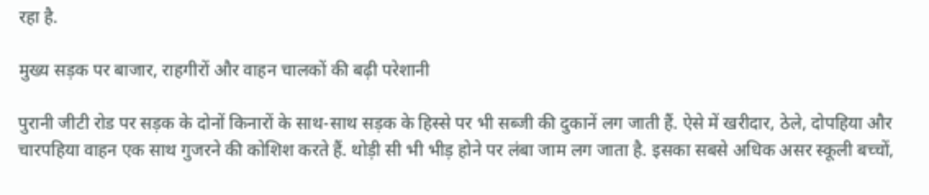रहा है.

मुख्य सड़क पर बाजार, राहगीरों और वाहन चालकों की बढ़ी परेशानी

पुरानी जीटी रोड पर सड़क के दोनों किनारों के साथ-साथ सड़क के हिस्से पर भी सब्जी की दुकानें लग जाती हैं. ऐसे में खरीदार, ठेले, दोपहिया और चारपहिया वाहन एक साथ गुजरने की कोशिश करते हैं. थोड़ी सी भी भीड़ होने पर लंबा जाम लग जाता है. इसका सबसे अधिक असर स्कूली बच्चों,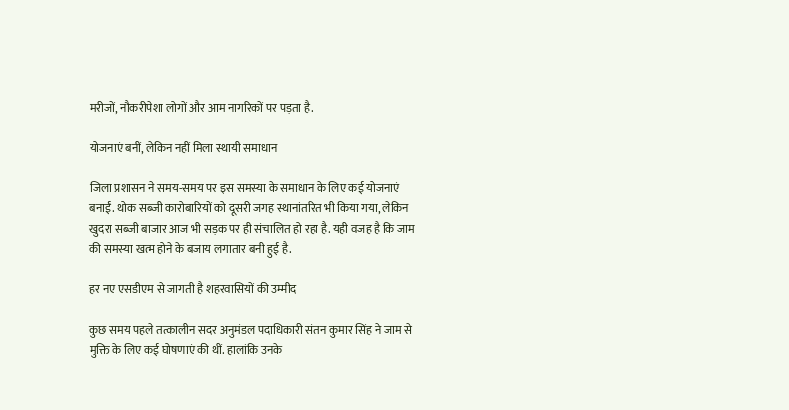मरीजों, नौकरीपेशा लोगों और आम नागरिकों पर पड़ता है.

योजनाएं बनीं, लेकिन नहीं मिला स्थायी समाधान

जिला प्रशासन ने समय-समय पर इस समस्या के समाधान के लिए कई योजनाएं बनाईं. थोक सब्जी कारोबारियों को दूसरी जगह स्थानांतरित भी किया गया, लेकिन खुदरा सब्जी बाजार आज भी सड़क पर ही संचालित हो रहा है. यही वजह है कि जाम की समस्या खत्म होने के बजाय लगातार बनी हुई है.

हर नए एसडीएम से जागती है शहरवासियों की उम्मीद

कुछ समय पहले तत्कालीन सदर अनुमंडल पदाधिकारी संतन कुमार सिंह ने जाम से मुक्ति के लिए कई घोषणाएं की थीं. हालांकि उनके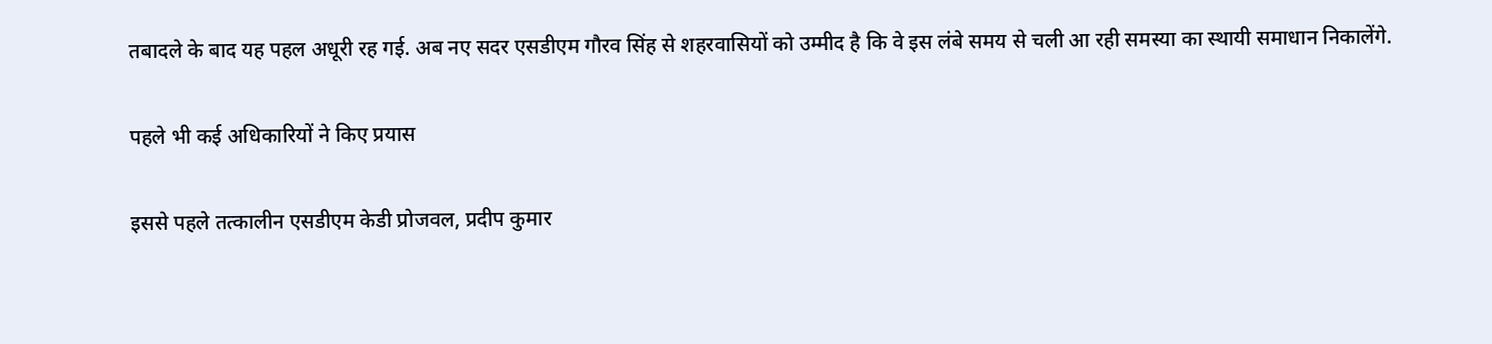तबादले के बाद यह पहल अधूरी रह गई. अब नए सदर एसडीएम गौरव सिंह से शहरवासियों को उम्मीद है कि वे इस लंबे समय से चली आ रही समस्या का स्थायी समाधान निकालेंगे.

पहले भी कई अधिकारियों ने किए प्रयास

इससे पहले तत्कालीन एसडीएम केडी प्रोजवल, प्रदीप कुमार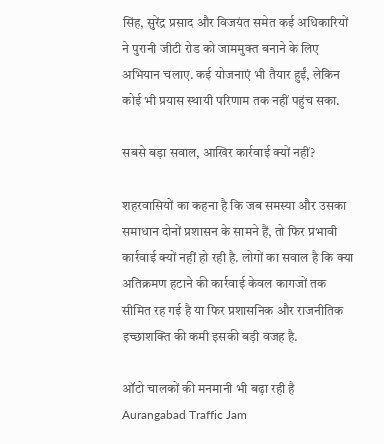सिंह, सुरेंद्र प्रसाद और विजयंत समेत कई अधिकारियों ने पुरानी जीटी रोड को जाममुक्त बनाने के लिए अभियान चलाए. कई योजनाएं भी तैयार हुईं, लेकिन कोई भी प्रयास स्थायी परिणाम तक नहीं पहुंच सका.

सबसे बड़ा सवाल, आखिर कार्रवाई क्यों नहीं?

शहरवासियों का कहना है कि जब समस्या और उसका समाधान दोनों प्रशासन के सामने हैं, तो फिर प्रभावी कार्रवाई क्यों नहीं हो रही है. लोगों का सवाल है कि क्या अतिक्रमण हटाने की कार्रवाई केवल कागजों तक सीमित रह गई है या फिर प्रशासनिक और राजनीतिक इच्छाशक्ति की कमी इसकी बड़ी वजह है.

ऑटो चालकों की मनमानी भी बढ़ा रही है Aurangabad Traffic Jam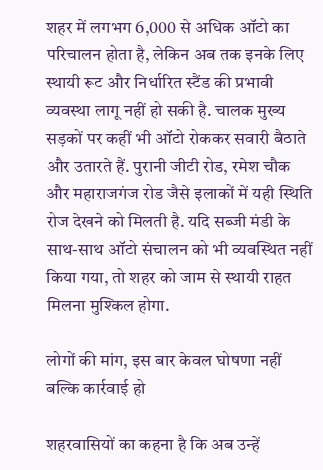शहर में लगभग 6,000 से अधिक ऑटो का परिचालन होता है, लेकिन अब तक इनके लिए स्थायी रूट और निर्धारित स्टैंड की प्रभावी व्यवस्था लागू नहीं हो सकी है. चालक मुख्य सड़कों पर कहीं भी ऑटो रोककर सवारी बैठाते और उतारते हैं. पुरानी जीटी रोड, रमेश चौक और महाराजगंज रोड जैसे इलाकों में यही स्थिति रोज देखने को मिलती है. यदि सब्जी मंडी के साथ-साथ ऑटो संचालन को भी व्यवस्थित नहीं किया गया, तो शहर को जाम से स्थायी राहत मिलना मुश्किल होगा.

लोगों की मांग, इस बार केवल घोषणा नहीं बल्कि कार्रवाई हो

शहरवासियों का कहना है कि अब उन्हें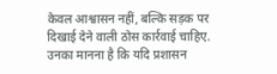केवल आश्वासन नहीं, बल्कि सड़क पर दिखाई देने वाली ठोस कार्रवाई चाहिए. उनका मानना है कि यदि प्रशासन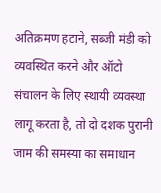अतिक्रमण हटाने, सब्जी मंडी को व्यवस्थित करने और ऑटो संचालन के लिए स्थायी व्यवस्था लागू करता है, तो दो दशक पुरानी जाम की समस्या का समाधान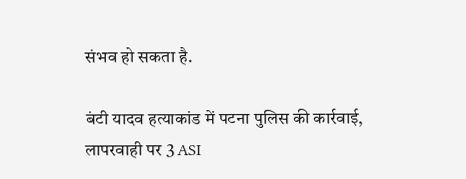संभव हो सकता है.

बंटी यादव हत्याकांड में पटना पुलिस की कार्रवाई, लापरवाही पर 3 ASI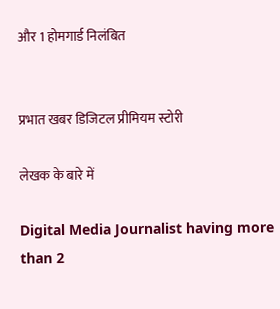और 1 होमगार्ड निलंबित


प्रभात खबर डिजिटल प्रीमियम स्टोरी

लेखक के बारे में

Digital Media Journalist having more than 2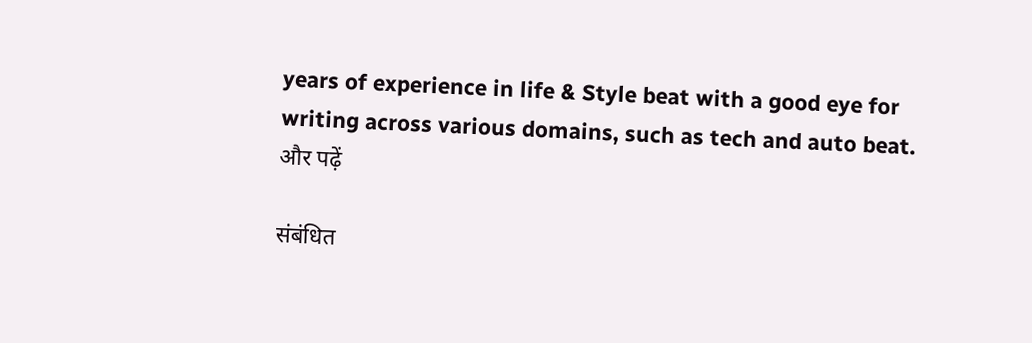years of experience in life & Style beat with a good eye for writing across various domains, such as tech and auto beat.
और पढ़ें

संबंधित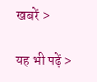खबरें >

यह भी पढ़ें >